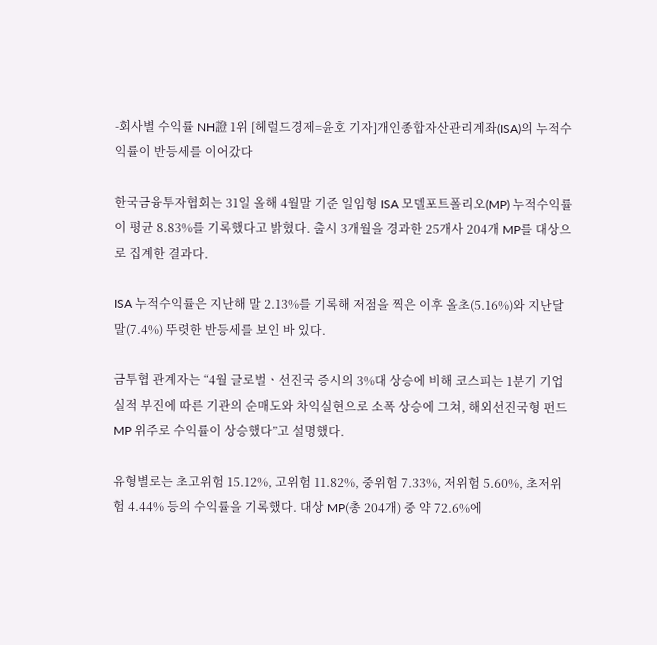-회사별 수익률 NH證 1위 [헤럴드경제=윤호 기자]개인종합자산관리계좌(ISA)의 누적수익률이 반등세를 이어갔다

한국금융투자협회는 31일 올해 4월말 기준 일임형 ISA 모델포트폴리오(MP) 누적수익률이 평균 8.83%를 기록했다고 밝혔다. 출시 3개월을 경과한 25개사 204개 MP를 대상으로 집계한 결과다.

ISA 누적수익률은 지난해 말 2.13%를 기록해 저점을 찍은 이후 올초(5.16%)와 지난달 말(7.4%) 뚜렷한 반등세를 보인 바 있다.

금투협 관계자는 “4월 글로벌ㆍ선진국 증시의 3%대 상승에 비해 코스피는 1분기 기업실적 부진에 따른 기관의 순매도와 차익실현으로 소폭 상승에 그쳐, 해외선진국형 펀드 MP 위주로 수익률이 상승했다”고 설명했다.

유형별로는 초고위험 15.12%, 고위험 11.82%, 중위험 7.33%, 저위험 5.60%, 초저위험 4.44% 등의 수익률을 기록했다. 대상 MP(총 204개) 중 약 72.6%에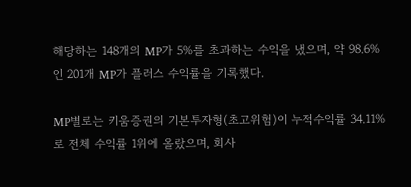해당하는 148개의 MP가 5%를 초과하는 수익을 냈으며, 약 98.6%인 201개 MP가 플러스 수익률을 기록했다.

MP별로는 키움증권의 기본투자형(초고위험)이 누적수익률 34.11%로 전체 수익률 1위에 올랐으며, 회사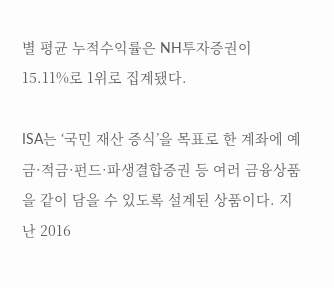별 평균 누적수익률은 NH투자증권이 15.11%로 1위로 집계됐다.

ISA는 ‘국민 재산 증식’을 목표로 한 계좌에 예금·적금·펀드·파생결합증권 등 여러 금융상품을 같이 담을 수 있도록 설계된 상품이다. 지난 2016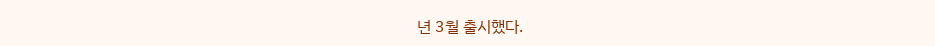년 3월 출시했다.